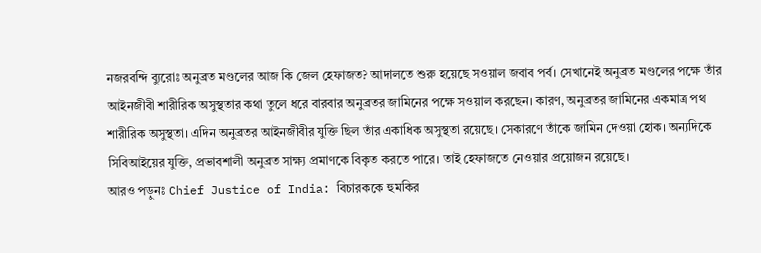নজরবন্দি ব্যুরোঃ অনুব্রত মণ্ডলের আজ কি জেল হেফাজত? আদালতে শুরু হয়েছে সওয়াল জবাব পর্ব। সেখানেই অনুব্রত মণ্ডলের পক্ষে তাঁর আইনজীবী শারীরিক অসুস্থতার কথা তুলে ধরে বারবার অনুব্রতর জামিনের পক্ষে সওয়াল করছেন। কারণ, অনুব্রতর জামিনের একমাত্র পথ শারীরিক অসুস্থতা। এদিন অনুব্রতর আইনজীবীর যুক্তি ছিল তাঁর একাধিক অসুস্থতা রয়েছে। সেকারণে তাঁকে জামিন দেওয়া হোক। অন্যদিকে সিবিআইয়ের যুক্তি, প্রভাবশালী অনুব্রত সাক্ষ্য প্রমাণকে বিকৃত করতে পারে। তাই হেফাজতে নেওয়ার প্রয়োজন রয়েছে।
আরও পড়ুনঃ Chief Justice of India: বিচারককে হুমকির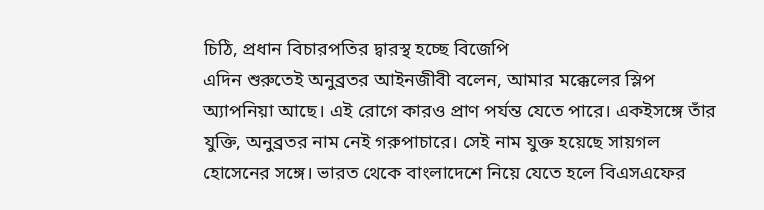চিঠি, প্রধান বিচারপতির দ্বারস্থ হচ্ছে বিজেপি
এদিন শুরুতেই অনুব্রতর আইনজীবী বলেন, আমার মক্কেলের স্লিপ অ্যাপনিয়া আছে। এই রোগে কারও প্রাণ পর্যন্ত যেতে পারে। একইসঙ্গে তাঁর যুক্তি, অনুব্রতর নাম নেই গরুপাচারে। সেই নাম যুক্ত হয়েছে সায়গল হোসেনের সঙ্গে। ভারত থেকে বাংলাদেশে নিয়ে যেতে হলে বিএসএফের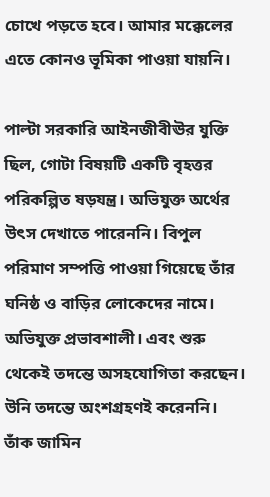চোখে পড়তে হবে। আমার মক্কেলের এতে কোনও ভূমিকা পাওয়া যায়নি।

পাল্টা সরকারি আইনজীবীঊর যুক্তি ছিল, গোটা বিষয়টি একটি বৃহত্তর পরিকল্পিত ষড়যন্ত্র। অভিযুক্ত অর্থের উৎস দেখাতে পারেননি। বিপুল পরিমাণ সম্পত্তি পাওয়া গিয়েছে তাঁর ঘনিষ্ঠ ও বাড়ির লোকেদের নামে। অভিযুক্ত প্রভাবশালী। এবং শুরু থেকেই তদন্তে অসহযোগিতা করছেন। উনি তদন্তে অংশগ্রহণই করেননি। তাঁক জামিন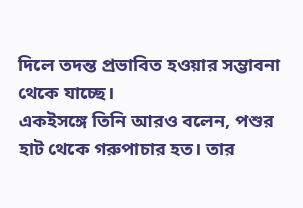দিলে তদন্ত প্রভাবিত হওয়ার সম্ভাবনা থেকে যাচ্ছে।
একইসঙ্গে তিনি আরও বলেন, পশুর হাট থেকে গরুপাচার হত। তার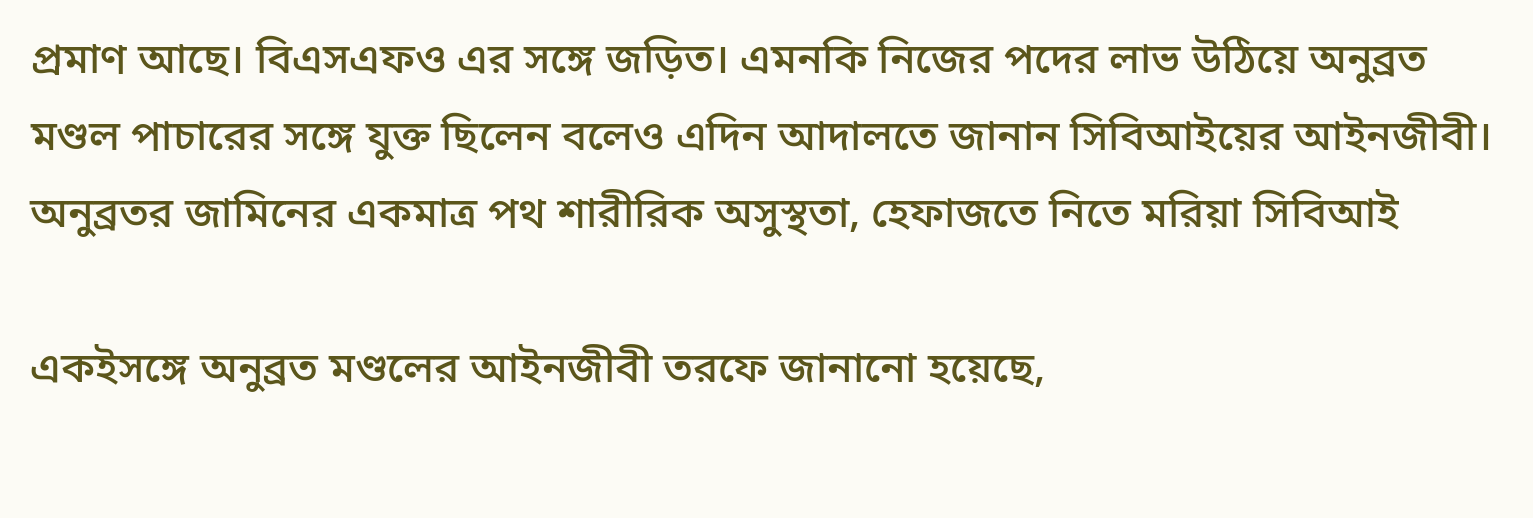প্রমাণ আছে। বিএসএফও এর সঙ্গে জড়িত। এমনকি নিজের পদের লাভ উঠিয়ে অনুব্রত মণ্ডল পাচারের সঙ্গে যুক্ত ছিলেন বলেও এদিন আদালতে জানান সিবিআইয়ের আইনজীবী।
অনুব্রতর জামিনের একমাত্র পথ শারীরিক অসুস্থতা, হেফাজতে নিতে মরিয়া সিবিআই

একইসঙ্গে অনুব্রত মণ্ডলের আইনজীবী তরফে জানানো হয়েছে,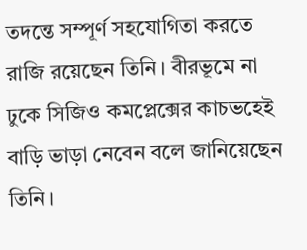তদন্তে সম্পূর্ণ সহযোগিতা করতে রাজি রয়েছেন তিনি। বীরভূমে না ঢুকে সিজিও কমপ্লেক্সের কাচভহেই বাড়ি ভাড়া নেবেন বলে জানিয়েছেন তিনি।